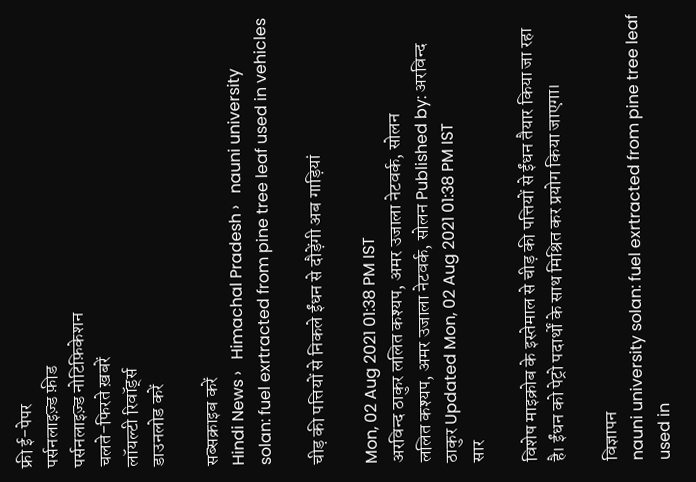फ्री ई-पेपर
पर्सनलाइज़्ड फ़ीड
पर्सनलाइज़्ड नोटिफ़िकेशन
चलते-फिरते ख़बरें
लॉयल्टी रिवॉर्ड्स
डाउनलोड करें

सब्सक्राइब करें
Hindi News ›   Himachal Pradesh ›   nauni university solan: fuel exrtracted from pine tree leaf used in vehicles

चीड़ की पत्तियों से निकले ईंधन से दौड़ेंगी अब गाड़ियां

Mon, 02 Aug 2021 01:38 PM IST
अरविन्द ठाकुर ललित कश्यप, अमर उजाला नेटवर्क, सोलन
ललित कश्यप, अमर उजाला नेटवर्क, सोलन Published by: अरविन्द ठाकुर Updated Mon, 02 Aug 2021 01:38 PM IST
सार

विशेष माइक्रोब के इस्तेमाल से चीड़ की पत्तियों से ईंधन तैयार किया जा रहा है। ईंधन को पेट्रो पदार्थों के साथ मिश्रित कर प्रयोग किया जाएगा।

विज्ञापन
nauni university solan: fuel exrtracted from pine tree leaf used in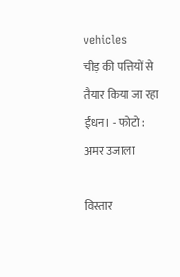vehicles
चीड़ की पत्तियों से तैयार किया जा रहा ईंधन। - फोटो : अमर उजाला

विस्तार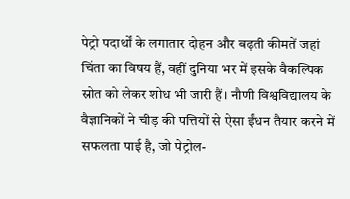पेट्रो पदार्थों के लगातार दोहन और बढ़ती कीमतें जहां चिंता का विषय हैं, वहीं दुनिया भर में इसके वैकल्पिक स्रोत को लेकर शोध भी जारी हैं। नौणी विश्वविद्यालय के वैज्ञानिकों ने चीड़ की पत्तियों से ऐसा ईंधन तैयार करने में सफलता पाई है, जो पेट्रोल-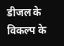डीजल के विकल्प के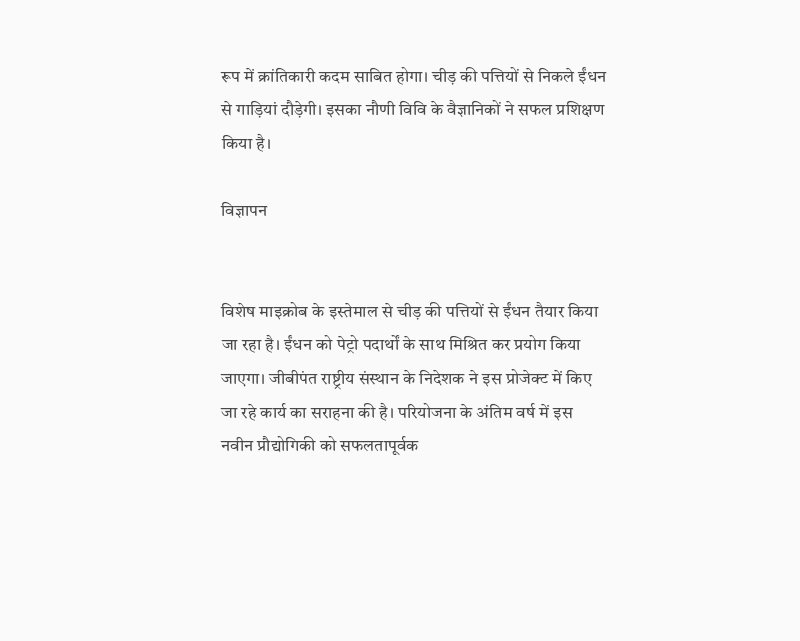रूप में क्रांतिकारी कदम साबित होगा। चीड़ की पत्तियों से निकले ईंधन से गाड़ियां दौड़ेगी। इसका नौणी विवि के वैज्ञानिकों ने सफल प्रशिक्षण किया है।

विज्ञापन


विशेष माइक्रोब के इस्तेमाल से चीड़ की पत्तियों से ईंधन तैयार किया जा रहा है। ईंधन को पेट्रो पदार्थों के साथ मिश्रित कर प्रयोग किया जाएगा। जीबीपंत राष्ट्रीय संस्थान के निदेशक ने इस प्रोजेक्ट में किए जा रहे कार्य का सराहना की है। परियोजना के अंतिम वर्ष में इस नवीन प्रौद्योगिकी को सफलतापूर्वक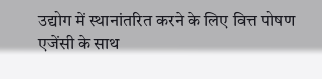उद्योग में स्थानांतरित करने के लिए वित्त पोषण एजेंसी के साथ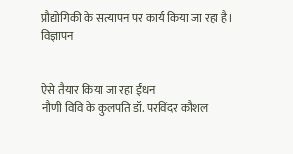प्रौद्योगिकी के सत्यापन पर कार्य किया जा रहा है।
विज्ञापन


ऐसे तैयार किया जा रहा ईंधन
नौणी विवि के कुलपति डॉ. परविंदर कौशल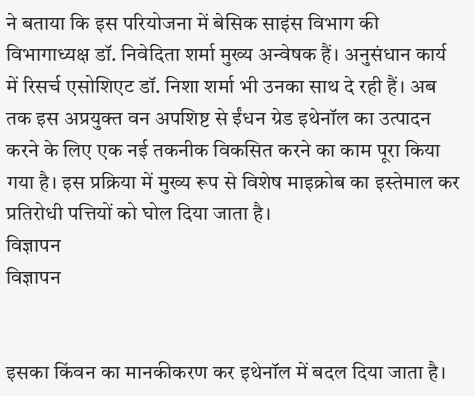ने बताया कि इस परियोजना में बेसिक साइंस विभाग की विभागाध्यक्ष डॉ. निवेदिता शर्मा मुख्य अन्वेषक हैं। अनुसंधान कार्य में रिसर्च एसोशिएट डॉ. निशा शर्मा भी उनका साथ दे रही हैं। अब तक इस अप्रयुक्त वन अपशिष्ट से ईंधन ग्रेड इथेनॉल का उत्पादन करने के लिए एक नई तकनीक विकसित करने का काम पूरा किया गया है। इस प्रक्रिया में मुख्य रूप से विशेष माइक्रोब का इस्तेमाल कर प्रतिरोधी पत्तियों को घोल दिया जाता है।
विज्ञापन
विज्ञापन


इसका किंवन का मानकीकरण कर इथेनॉल में बदल दिया जाता है।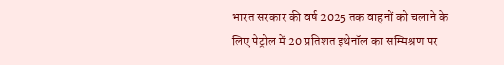भारत सरकार की वर्ष 2025 तक वाहनों को चलाने के लिए पेट्रोल में 20 प्रतिशत इथेनॉल का सम्मिश्रण पर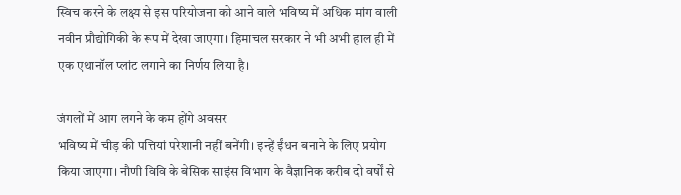स्विच करने के लक्ष्य से इस परियोजना को आने वाले भविष्य में अधिक मांग वाली नवीन प्रौद्योगिकी के रूप में देखा जाएगा। हिमाचल सरकार ने भी अभी हाल ही में एक एथानॉल प्लांट लगाने का निर्णय लिया है।

जंगलों में आग लगने के कम होंगे अवसर
भविष्य में चीड़ की पत्तियां परेशानी नहीं बनेंगी। इन्हें ईंधन बनाने के लिए प्रयोग किया जाएगा। नौणी विवि के बेसिक साइंस विभाग के वैज्ञानिक करीब दो वर्षों से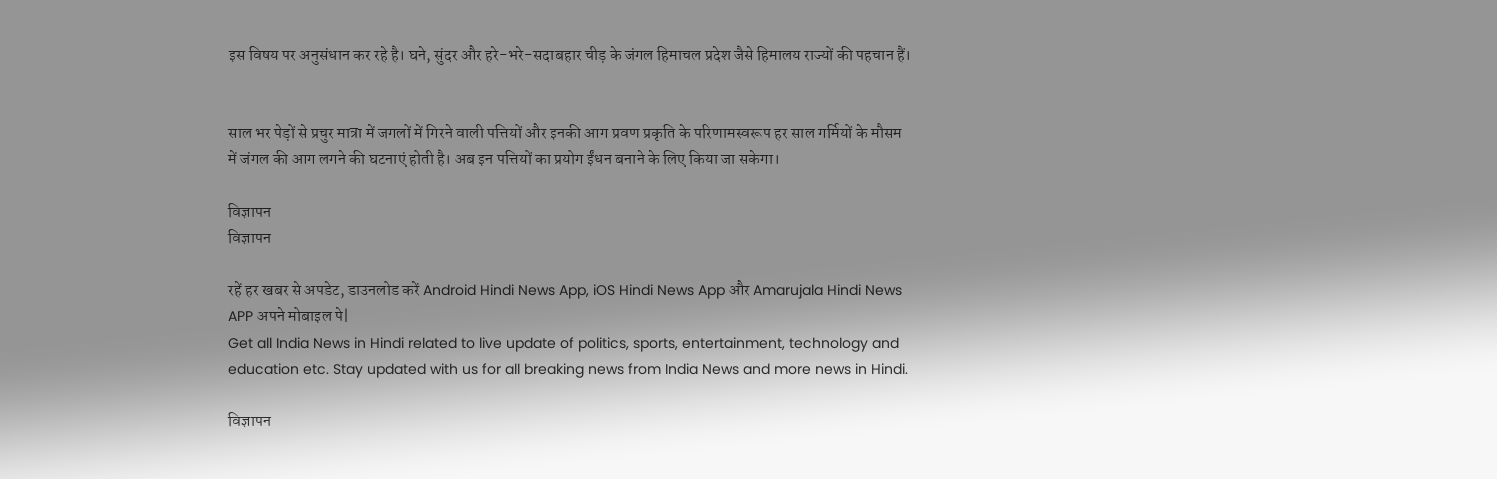इस विषय पर अनुसंधान कर रहे है। घने, सुंदर और हरे-भरे-सदाबहार चीड़ के जंगल हिमाचल प्रदेश जैसे हिमालय राज्यों की पहचान हैं।


साल भर पेड़ों से प्रचुर मात्रा में जगलों में गिरने वाली पत्तियों और इनकी आग प्रवण प्रकृति के परिणामस्वरूप हर साल गर्मियों के मौसम में जंगल की आग लगने की घटनाएं होती है। अब इन पत्तियों का प्रयोग ईंधन बनाने के लिए किया जा सकेगा।

विज्ञापन
विज्ञापन

रहें हर खबर से अपडेट, डाउनलोड करें Android Hindi News App, iOS Hindi News App और Amarujala Hindi News APP अपने मोबाइल पे|
Get all India News in Hindi related to live update of politics, sports, entertainment, technology and education etc. Stay updated with us for all breaking news from India News and more news in Hindi.

विज्ञापन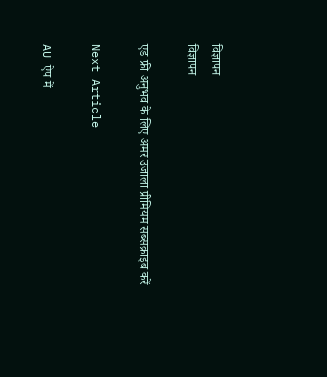विज्ञापन
विज्ञापन

एड फ्री अनुभव के लिए अमर उजाला प्रीमियम सब्सक्राइब करें

Next Article

AU ऐप में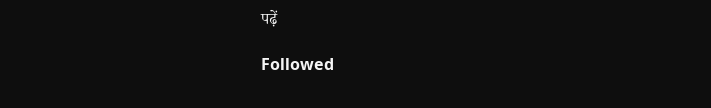पढ़ें

Followed